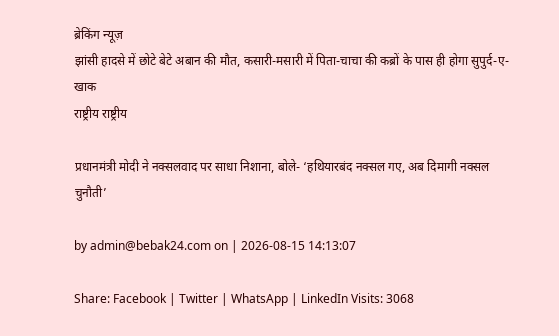ब्रेकिंग न्यूज़
झांसी हादसे में छोटे बेटे अबान की मौत, कसारी-मसारी में पिता-चाचा की कब्रों के पास ही होगा सुपुर्द-ए-खाक
राष्ट्रीय राष्ट्रीय

प्रधानमंत्री मोदी ने नक्सलवाद पर साधा निशाना, बोले- ‘हथियारबंद नक्सल गए, अब दिमागी नक्सल चुनौती’

by admin@bebak24.com on | 2026-08-15 14:13:07

Share: Facebook | Twitter | WhatsApp | LinkedIn Visits: 3068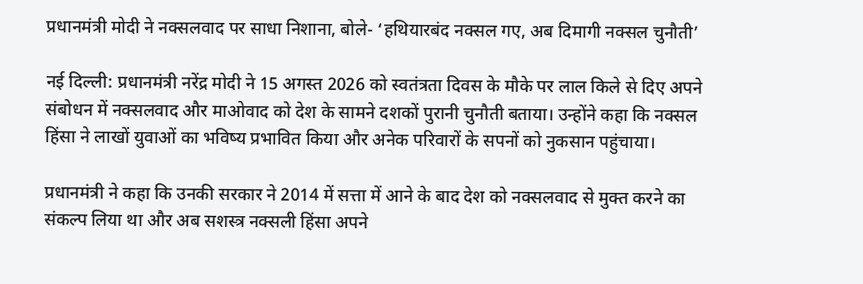प्रधानमंत्री मोदी ने नक्सलवाद पर साधा निशाना, बोले- ‘हथियारबंद नक्सल गए, अब दिमागी नक्सल चुनौती’

नई दिल्ली: प्रधानमंत्री नरेंद्र मोदी ने 15 अगस्त 2026 को स्वतंत्रता दिवस के मौके पर लाल किले से दिए अपने संबोधन में नक्सलवाद और माओवाद को देश के सामने दशकों पुरानी चुनौती बताया। उन्होंने कहा कि नक्सल हिंसा ने लाखों युवाओं का भविष्य प्रभावित किया और अनेक परिवारों के सपनों को नुकसान पहुंचाया।

प्रधानमंत्री ने कहा कि उनकी सरकार ने 2014 में सत्ता में आने के बाद देश को नक्सलवाद से मुक्त करने का संकल्प लिया था और अब सशस्त्र नक्सली हिंसा अपने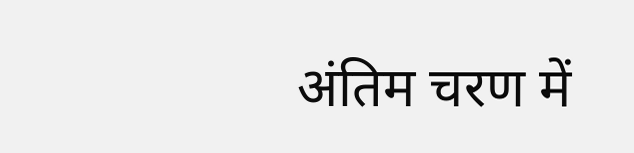अंतिम चरण में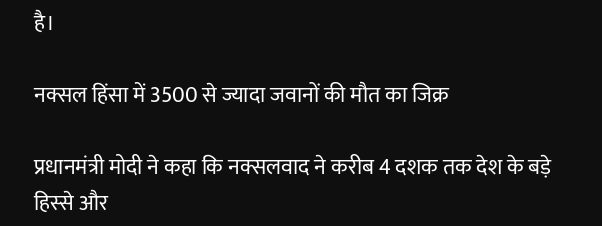है।

नक्सल हिंसा में 3500 से ज्यादा जवानों की मौत का जिक्र

प्रधानमंत्री मोदी ने कहा कि नक्सलवाद ने करीब 4 दशक तक देश के बड़े हिस्से और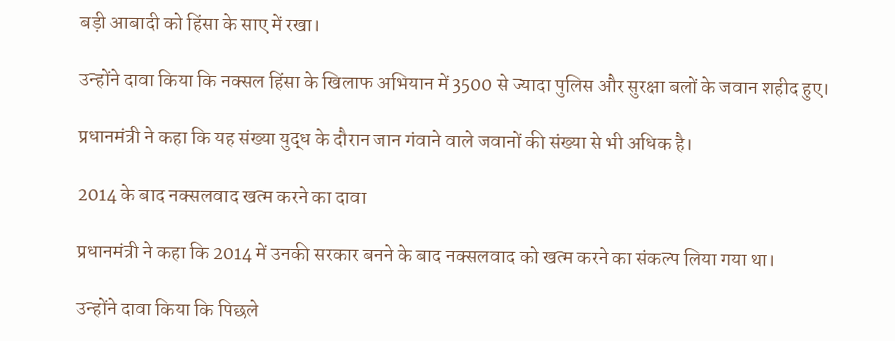बड़ी आबादी को हिंसा के साए में रखा।

उन्होंने दावा किया कि नक्सल हिंसा के खिलाफ अभियान में 3500 से ज्यादा पुलिस और सुरक्षा बलों के जवान शहीद हुए।

प्रधानमंत्री ने कहा कि यह संख्या युद्ध के दौरान जान गंवाने वाले जवानों की संख्या से भी अधिक है।

2014 के बाद नक्सलवाद खत्म करने का दावा

प्रधानमंत्री ने कहा कि 2014 में उनकी सरकार बनने के बाद नक्सलवाद को खत्म करने का संकल्प लिया गया था।

उन्होंने दावा किया कि पिछले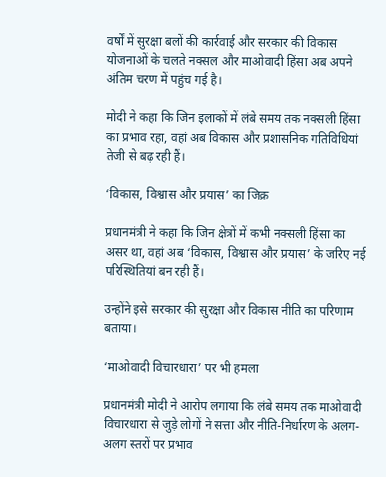वर्षों में सुरक्षा बलों की कार्रवाई और सरकार की विकास योजनाओं के चलते नक्सल और माओवादी हिंसा अब अपने अंतिम चरण में पहुंच गई है।

मोदी ने कहा कि जिन इलाकों में लंबे समय तक नक्सली हिंसा का प्रभाव रहा, वहां अब विकास और प्रशासनिक गतिविधियां तेजी से बढ़ रही हैं।

‘विकास, विश्वास और प्रयास’ का जिक्र

प्रधानमंत्री ने कहा कि जिन क्षेत्रों में कभी नक्सली हिंसा का असर था, वहां अब ‘विकास, विश्वास और प्रयास’ के जरिए नई परिस्थितियां बन रही हैं।

उन्होंने इसे सरकार की सुरक्षा और विकास नीति का परिणाम बताया।

‘माओवादी विचारधारा’ पर भी हमला

प्रधानमंत्री मोदी ने आरोप लगाया कि लंबे समय तक माओवादी विचारधारा से जुड़े लोगों ने सत्ता और नीति-निर्धारण के अलग-अलग स्तरों पर प्रभाव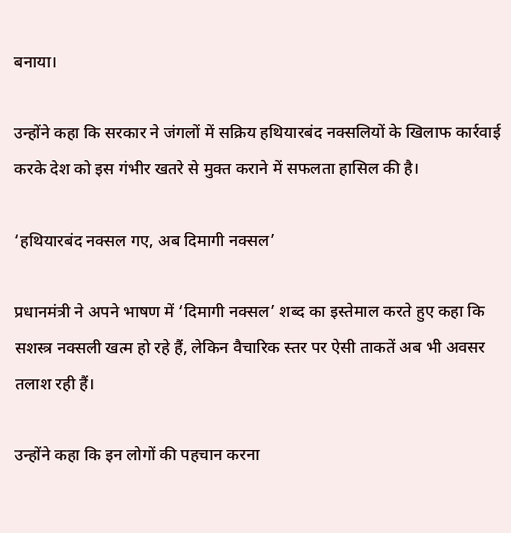बनाया।

उन्होंने कहा कि सरकार ने जंगलों में सक्रिय हथियारबंद नक्सलियों के खिलाफ कार्रवाई करके देश को इस गंभीर खतरे से मुक्त कराने में सफलता हासिल की है।

‘हथियारबंद नक्सल गए, अब दिमागी नक्सल’

प्रधानमंत्री ने अपने भाषण में ‘दिमागी नक्सल’ शब्द का इस्तेमाल करते हुए कहा कि सशस्त्र नक्सली खत्म हो रहे हैं, लेकिन वैचारिक स्तर पर ऐसी ताकतें अब भी अवसर तलाश रही हैं।

उन्होंने कहा कि इन लोगों की पहचान करना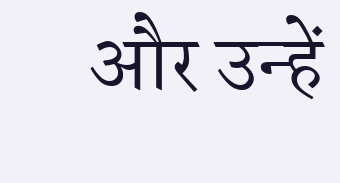और उन्हें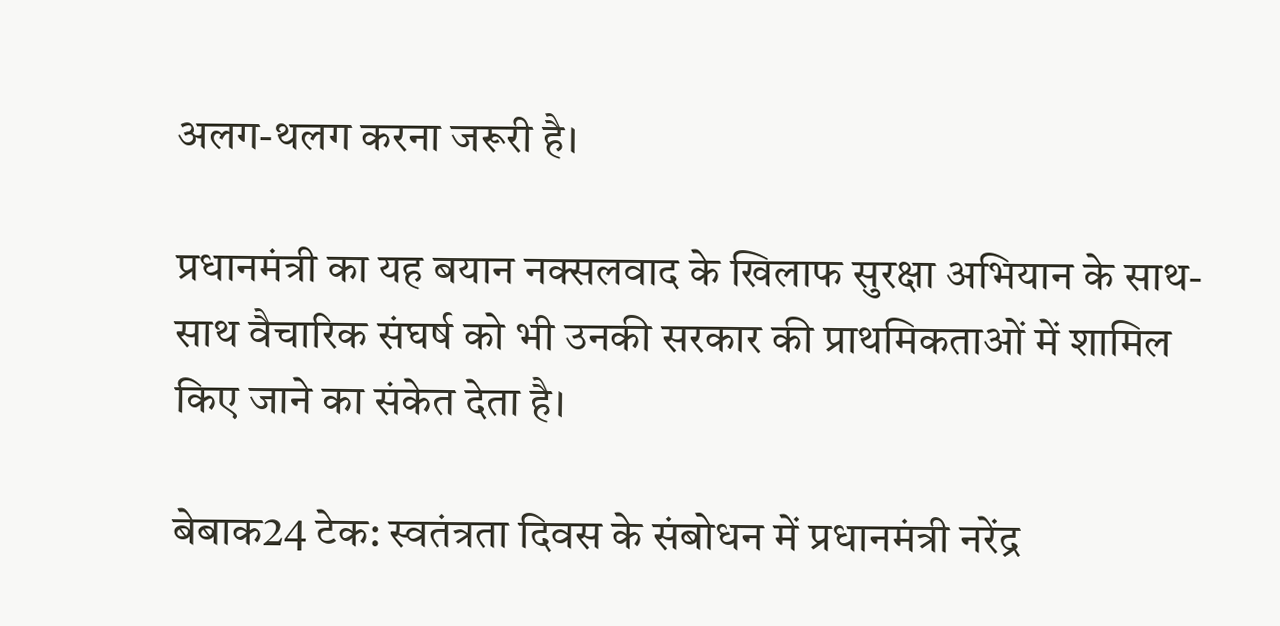अलग-थलग करना जरूरी है।

प्रधानमंत्री का यह बयान नक्सलवाद के खिलाफ सुरक्षा अभियान के साथ-साथ वैचारिक संघर्ष को भी उनकी सरकार की प्राथमिकताओं में शामिल किए जाने का संकेत देता है।

बेबाक24 टेक: स्वतंत्रता दिवस के संबोधन में प्रधानमंत्री नरेंद्र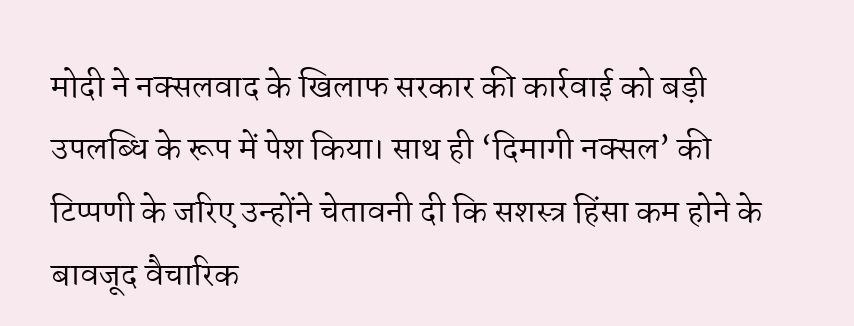मोदी ने नक्सलवाद के खिलाफ सरकार की कार्रवाई को बड़ी उपलब्धि के रूप में पेश किया। साथ ही ‘दिमागी नक्सल’ की टिप्पणी के जरिए उन्होंने चेतावनी दी कि सशस्त्र हिंसा कम होने के बावजूद वैचारिक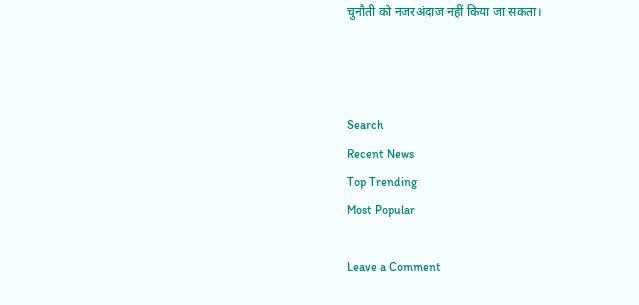चुनौती को नजरअंदाज नहीं किया जा सकता।



Search
Recent News
Top Trending
Most Popular

Leave a Comment